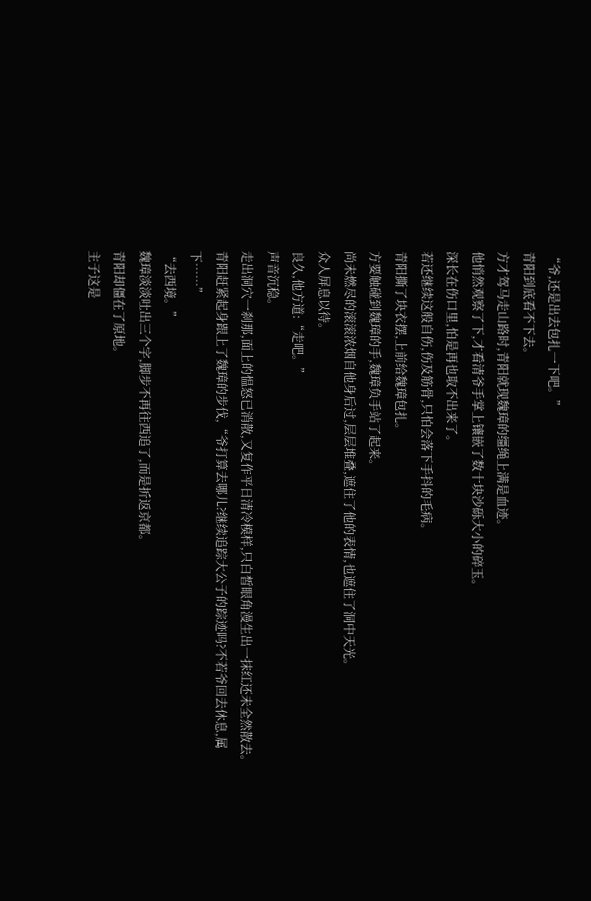“爷,还是出去包扎一下吧。”
青阳到底看不下去。
方才驾马走山路时,青阳就现魏璋的缰绳上满是血迹。
他悄然观察了下,才看清爷手掌上镶嵌了数十块沙砾大小的碎玉。
深长在伤口里,怕是再也取不出来了。
若还继续这般自伤,伤及筋骨,只怕会落下手抖的毛病。
青阳撕了块衣摆,上前给魏璋包扎。
方要触碰到魏璋的手,魏璋负手站了起来。
尚未燃尽的滚滚浓烟自他身后过,层层堆叠,遮住了他的表情,也遮住了洞中天光。
众人屏息以待。
良久,他方道:“走吧。”
声音沉稳。
走出洞穴一刹那,面上的愠怒已消散,又复作平日清冷模样,只白皙眼角漫生出一抹红还未全然散去。
青阳赶紧起身跟上了魏璋的步伐,“爷打算去哪儿?继续追踪大公子的踪迹吗?不若爷回去休息,属下……”
“去西境。”
魏璋淡淡吐出三个字,脚步不再往西追了,而是折返京都。
青阳却僵在了原地。
主子这是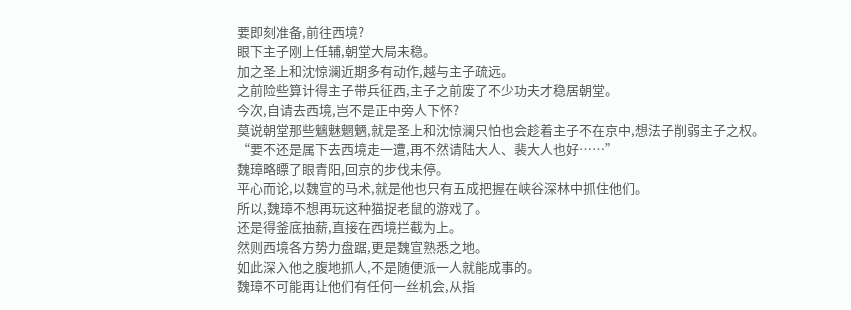要即刻准备,前往西境?
眼下主子刚上任辅,朝堂大局未稳。
加之圣上和沈惊澜近期多有动作,越与主子疏远。
之前险些算计得主子带兵征西,主子之前废了不少功夫才稳居朝堂。
今次,自请去西境,岂不是正中旁人下怀?
莫说朝堂那些魑魅魍魉,就是圣上和沈惊澜只怕也会趁着主子不在京中,想法子削弱主子之权。
“要不还是属下去西境走一遭,再不然请陆大人、裴大人也好……”
魏璋略瞟了眼青阳,回京的步伐未停。
平心而论,以魏宣的马术,就是他也只有五成把握在峡谷深林中抓住他们。
所以,魏璋不想再玩这种猫捉老鼠的游戏了。
还是得釜底抽薪,直接在西境拦截为上。
然则西境各方势力盘踞,更是魏宣熟悉之地。
如此深入他之腹地抓人,不是随便派一人就能成事的。
魏璋不可能再让他们有任何一丝机会,从指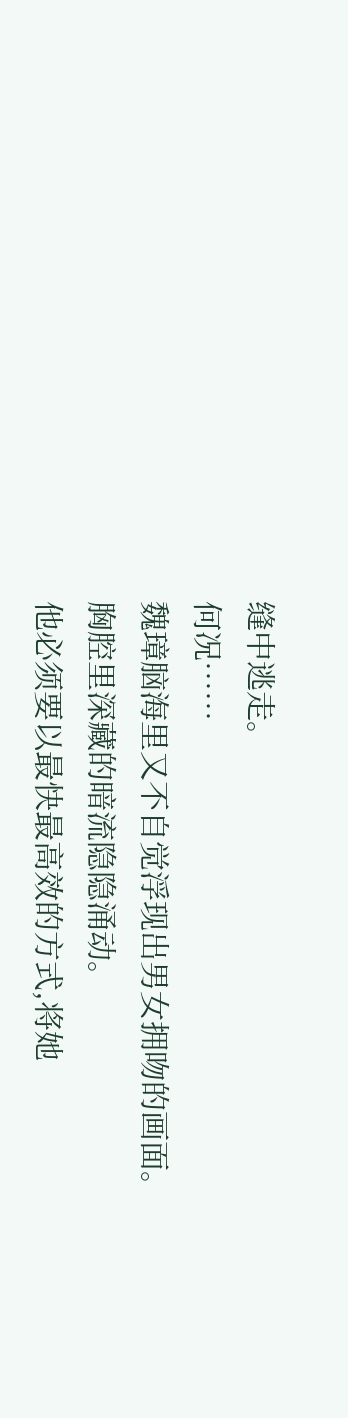缝中逃走。
何况……
魏璋脑海里又不自觉浮现出男女拥吻的画面。
胸腔里深藏的暗流隐隐涌动。
他必须要以最快最高效的方式,将她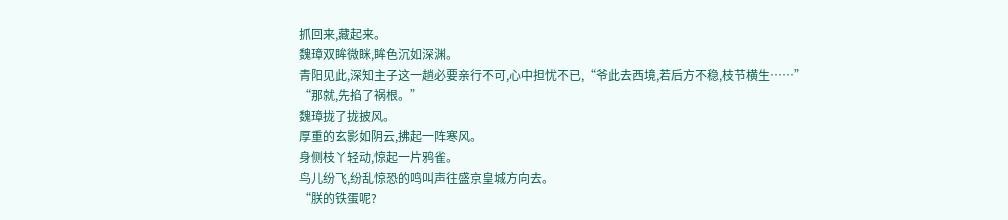抓回来,藏起来。
魏璋双眸微眯,眸色沉如深渊。
青阳见此,深知主子这一趟必要亲行不可,心中担忧不已,“爷此去西境,若后方不稳,枝节横生……”
“那就,先掐了祸根。”
魏璋拢了拢披风。
厚重的玄影如阴云,拂起一阵寒风。
身侧枝丫轻动,惊起一片鸦雀。
鸟儿纷飞,纷乱惊恐的鸣叫声往盛京皇城方向去。
“朕的铁蛋呢?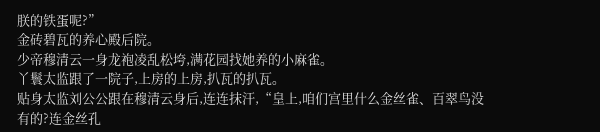朕的铁蛋呢?”
金砖碧瓦的养心殿后院。
少帝穆清云一身龙袍凌乱松垮,满花园找她养的小麻雀。
丫鬟太监跟了一院子,上房的上房,扒瓦的扒瓦。
贴身太监刘公公跟在穆清云身后,连连抹汗,“皇上,咱们宫里什么金丝雀、百翠鸟没有的?连金丝孔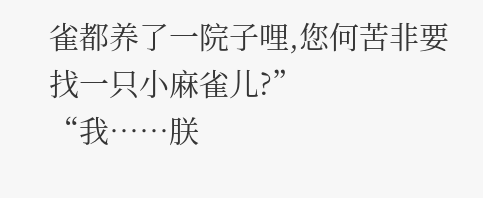雀都养了一院子哩,您何苦非要找一只小麻雀儿?”
“我……朕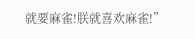就要麻雀!朕就喜欢麻雀!”